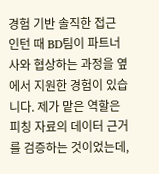경험 기반 솔직한 접근
인턴 때 BD팀이 파트너사와 협상하는 과정을 옆에서 지원한 경험이 있습니다. 제가 맡은 역할은 피칭 자료의 데이터 근거를 검증하는 것이었는데,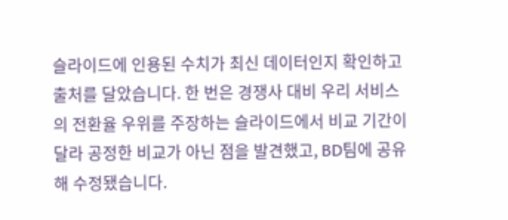슬라이드에 인용된 수치가 최신 데이터인지 확인하고 출처를 달았습니다. 한 번은 경쟁사 대비 우리 서비스의 전환율 우위를 주장하는 슬라이드에서 비교 기간이 달라 공정한 비교가 아닌 점을 발견했고, BD팀에 공유해 수정됐습니다.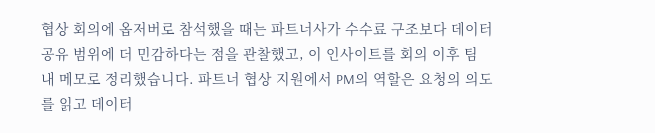협상 회의에 옵저버로 참석했을 때는 파트너사가 수수료 구조보다 데이터 공유 범위에 더 민감하다는 점을 관찰했고, 이 인사이트를 회의 이후 팀 내 메모로 정리했습니다. 파트너 협상 지원에서 PM의 역할은 요청의 의도를 읽고 데이터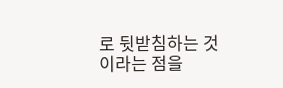로 뒷받침하는 것이라는 점을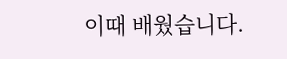이때 배웠습니다.